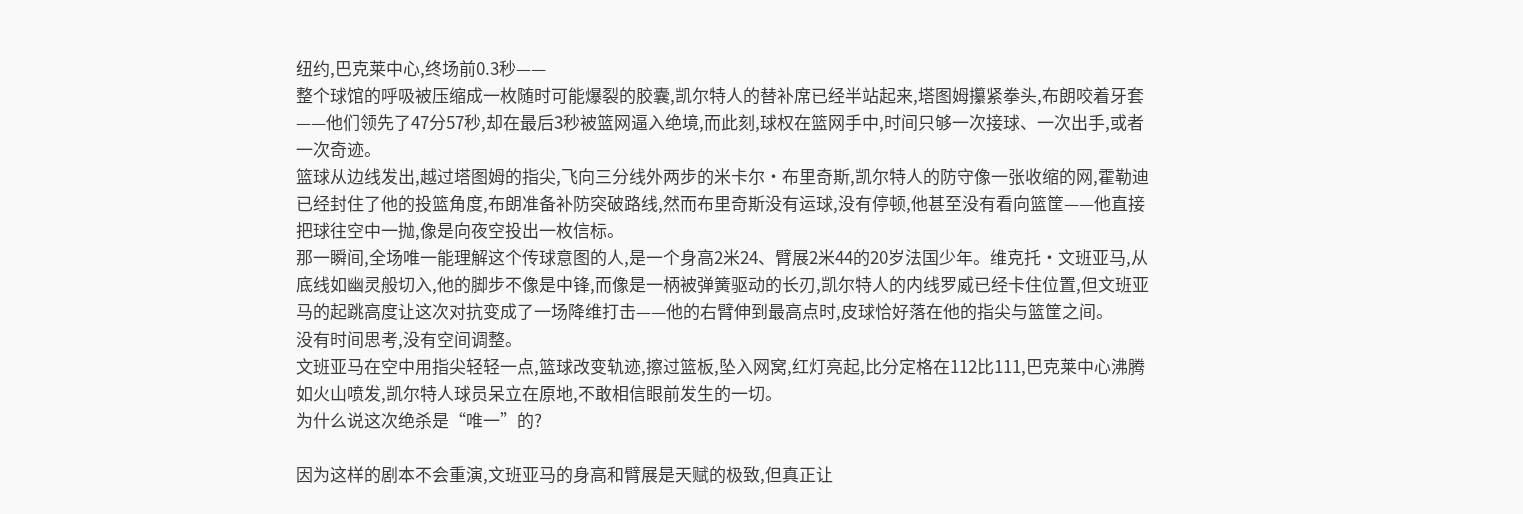纽约,巴克莱中心,终场前0.3秒——
整个球馆的呼吸被压缩成一枚随时可能爆裂的胶囊,凯尔特人的替补席已经半站起来,塔图姆攥紧拳头,布朗咬着牙套——他们领先了47分57秒,却在最后3秒被篮网逼入绝境,而此刻,球权在篮网手中,时间只够一次接球、一次出手,或者一次奇迹。
篮球从边线发出,越过塔图姆的指尖,飞向三分线外两步的米卡尔·布里奇斯,凯尔特人的防守像一张收缩的网,霍勒迪已经封住了他的投篮角度,布朗准备补防突破路线,然而布里奇斯没有运球,没有停顿,他甚至没有看向篮筐——他直接把球往空中一抛,像是向夜空投出一枚信标。
那一瞬间,全场唯一能理解这个传球意图的人,是一个身高2米24、臂展2米44的20岁法国少年。维克托·文班亚马,从底线如幽灵般切入,他的脚步不像是中锋,而像是一柄被弹簧驱动的长刃,凯尔特人的内线罗威已经卡住位置,但文班亚马的起跳高度让这次对抗变成了一场降维打击——他的右臂伸到最高点时,皮球恰好落在他的指尖与篮筐之间。
没有时间思考,没有空间调整。
文班亚马在空中用指尖轻轻一点,篮球改变轨迹,擦过篮板,坠入网窝,红灯亮起,比分定格在112比111,巴克莱中心沸腾如火山喷发,凯尔特人球员呆立在原地,不敢相信眼前发生的一切。
为什么说这次绝杀是“唯一”的?

因为这样的剧本不会重演,文班亚马的身高和臂展是天赋的极致,但真正让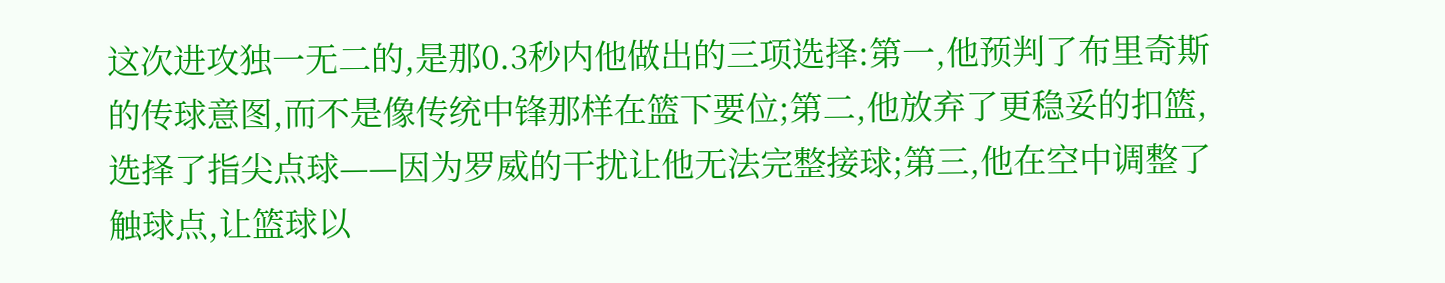这次进攻独一无二的,是那0.3秒内他做出的三项选择:第一,他预判了布里奇斯的传球意图,而不是像传统中锋那样在篮下要位;第二,他放弃了更稳妥的扣篮,选择了指尖点球——因为罗威的干扰让他无法完整接球;第三,他在空中调整了触球点,让篮球以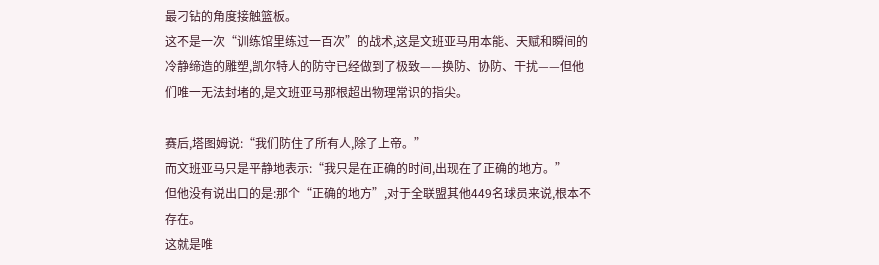最刁钻的角度接触篮板。
这不是一次“训练馆里练过一百次”的战术,这是文班亚马用本能、天赋和瞬间的冷静缔造的雕塑,凯尔特人的防守已经做到了极致——换防、协防、干扰——但他们唯一无法封堵的,是文班亚马那根超出物理常识的指尖。

赛后,塔图姆说:“我们防住了所有人,除了上帝。”
而文班亚马只是平静地表示:“我只是在正确的时间,出现在了正确的地方。”
但他没有说出口的是:那个“正确的地方”,对于全联盟其他449名球员来说,根本不存在。
这就是唯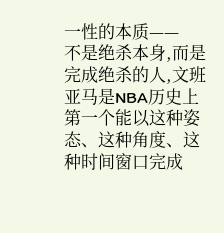一性的本质——
不是绝杀本身,而是完成绝杀的人,文班亚马是NBA历史上第一个能以这种姿态、这种角度、这种时间窗口完成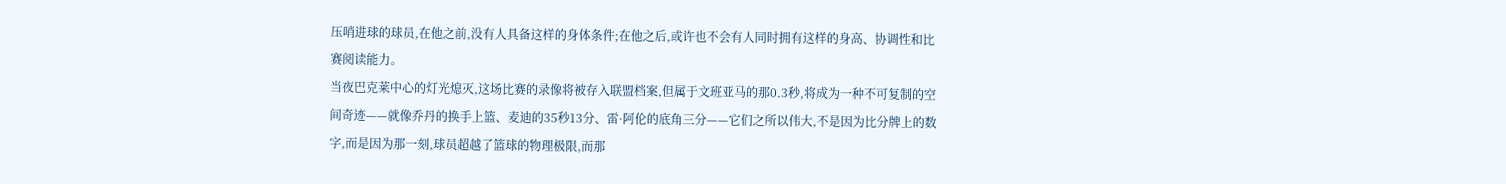压哨进球的球员,在他之前,没有人具备这样的身体条件;在他之后,或许也不会有人同时拥有这样的身高、协调性和比赛阅读能力。
当夜巴克莱中心的灯光熄灭,这场比赛的录像将被存入联盟档案,但属于文班亚马的那0.3秒,将成为一种不可复制的空间奇迹——就像乔丹的换手上篮、麦迪的35秒13分、雷·阿伦的底角三分——它们之所以伟大,不是因为比分牌上的数字,而是因为那一刻,球员超越了篮球的物理极限,而那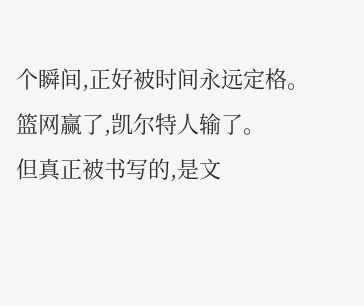个瞬间,正好被时间永远定格。
篮网赢了,凯尔特人输了。
但真正被书写的,是文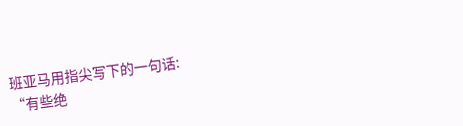班亚马用指尖写下的一句话:
“有些绝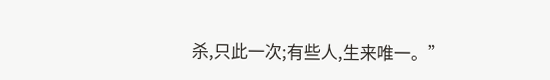杀,只此一次;有些人,生来唯一。”